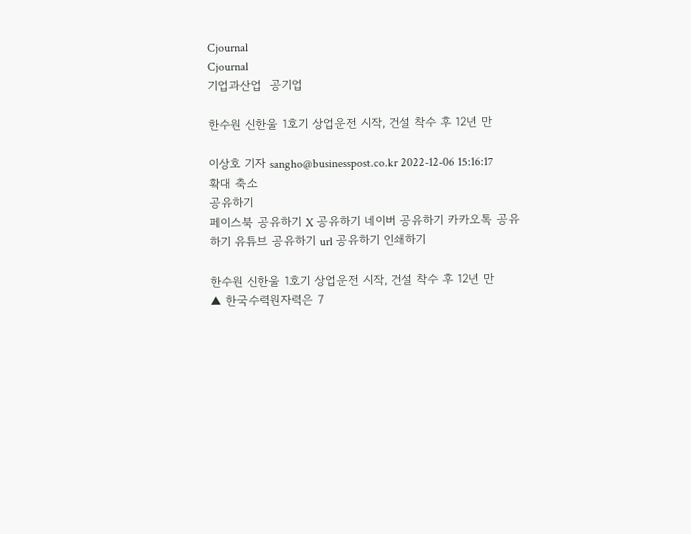Cjournal
Cjournal
기업과산업  공기업

한수원 신한울 1호기 상업운전 시작, 건설 착수 후 12년 만

이상호 기자 sangho@businesspost.co.kr 2022-12-06 15:16:17
확대 축소
공유하기
페이스북 공유하기 X 공유하기 네이버 공유하기 카카오톡 공유하기 유튜브 공유하기 url 공유하기 인쇄하기

한수원 신한울 1호기 상업운전 시작, 건설 착수 후 12년 만
▲ 한국수력원자력은 7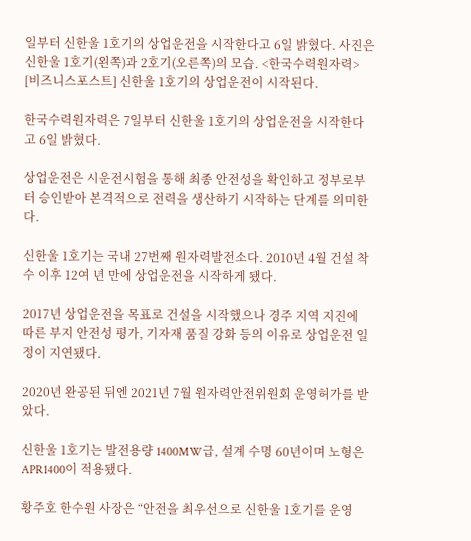일부터 신한울 1호기의 상업운전을 시작한다고 6일 밝혔다. 사진은 신한울 1호기(왼쪽)과 2호기(오른쪽)의 모습. <한국수력원자력>
[비즈니스포스트] 신한울 1호기의 상업운전이 시작된다.

한국수력원자력은 7일부터 신한울 1호기의 상업운전을 시작한다고 6일 밝혔다.

상업운전은 시운전시험을 통해 최종 안전성을 확인하고 정부로부터 승인받아 본격적으로 전력을 생산하기 시작하는 단계를 의미한다.

신한울 1호기는 국내 27번째 원자력발전소다. 2010년 4월 건설 착수 이후 12여 년 만에 상업운전을 시작하게 됐다.

2017년 상업운전을 목표로 건설을 시작했으나 경주 지역 지진에 따른 부지 안전성 평가, 기자재 품질 강화 등의 이유로 상업운전 일정이 지연됐다.

2020년 완공된 뒤엔 2021년 7월 원자력안전위원회 운영허가를 받았다.

신한울 1호기는 발전용량 1400MW급, 설계 수명 60년이며 노형은 APR1400이 적용됐다.

황주호 한수원 사장은 “안전을 최우선으로 신한울 1호기를 운영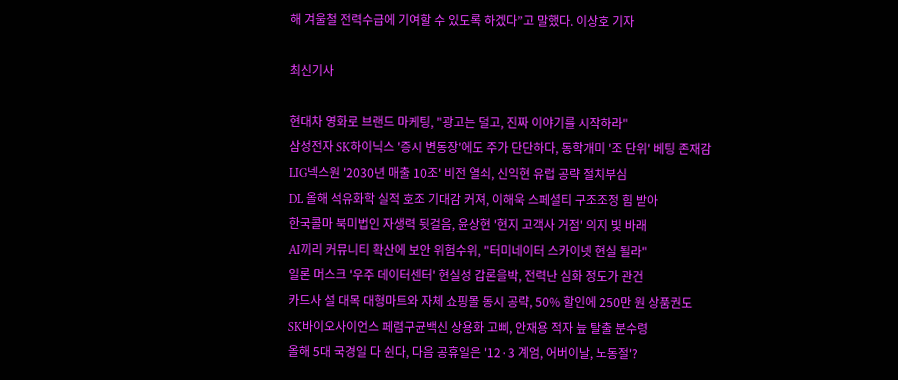해 겨울철 전력수급에 기여할 수 있도록 하겠다”고 말했다. 이상호 기자

최신기사

현대차 영화로 브랜드 마케팅, "광고는 덜고, 진짜 이야기를 시작하라"
삼성전자 SK하이닉스 '증시 변동장'에도 주가 단단하다, 동학개미 '조 단위' 베팅 존재감
LIG넥스원 '2030년 매출 10조' 비전 열쇠, 신익현 유럽 공략 절치부심
DL 올해 석유화학 실적 호조 기대감 커져, 이해욱 스페셜티 구조조정 힘 받아
한국콜마 북미법인 자생력 뒷걸음, 윤상현 '현지 고객사 거점' 의지 빛 바래
AI끼리 커뮤니티 확산에 보안 위험수위, "터미네이터 스카이넷 현실 될라"
일론 머스크 '우주 데이터센터' 현실성 갑론을박, 전력난 심화 정도가 관건
카드사 설 대목 대형마트와 자체 쇼핑몰 동시 공략, 50% 할인에 250만 원 상품권도
SK바이오사이언스 페렴구균백신 상용화 고삐, 안재용 적자 늪 탈출 분수령
올해 5대 국경일 다 쉰다, 다음 공휴일은 '12·3 계엄, 어버이날, 노동절'?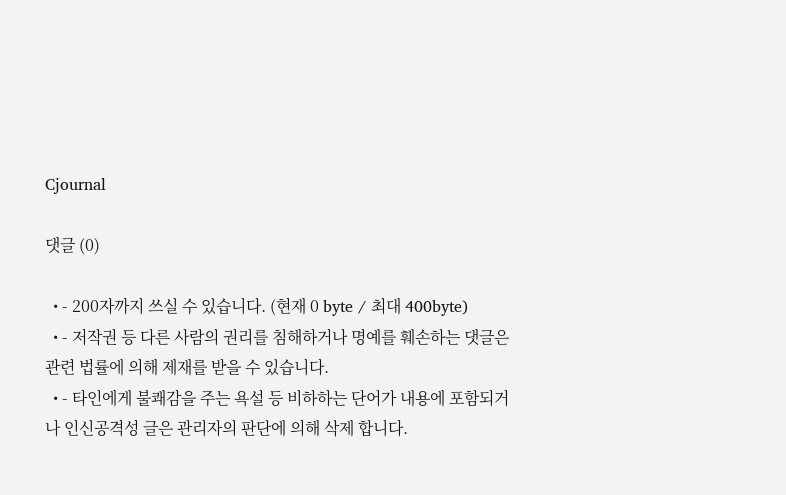Cjournal

댓글 (0)

  • - 200자까지 쓰실 수 있습니다. (현재 0 byte / 최대 400byte)
  • - 저작권 등 다른 사람의 권리를 침해하거나 명예를 훼손하는 댓글은 관련 법률에 의해 제재를 받을 수 있습니다.
  • - 타인에게 불쾌감을 주는 욕설 등 비하하는 단어가 내용에 포함되거나 인신공격성 글은 관리자의 판단에 의해 삭제 합니다.